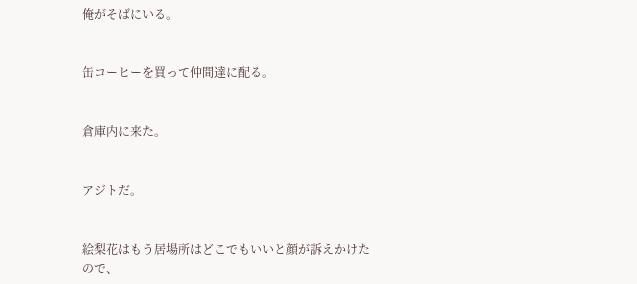俺がそばにいる。


缶コーヒーを買って仲間達に配る。


倉庫内に来た。


アジトだ。


絵梨花はもう居場所はどこでもいいと顔が訴えかけたので、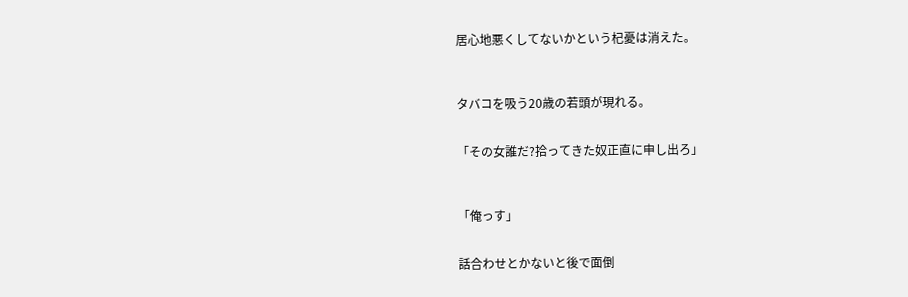居心地悪くしてないかという杞憂は消えた。



タバコを吸う20歳の若頭が現れる。


「その女誰だ?拾ってきた奴正直に申し出ろ」



「俺っす」


話合わせとかないと後で面倒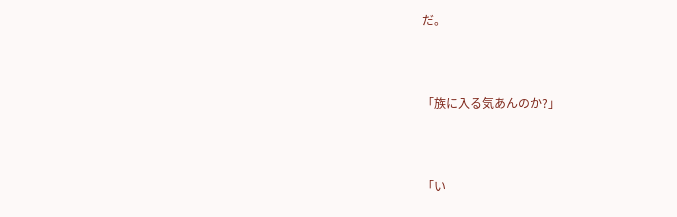だ。



「族に入る気あんのか?」



「い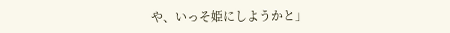や、いっそ姫にしようかと」